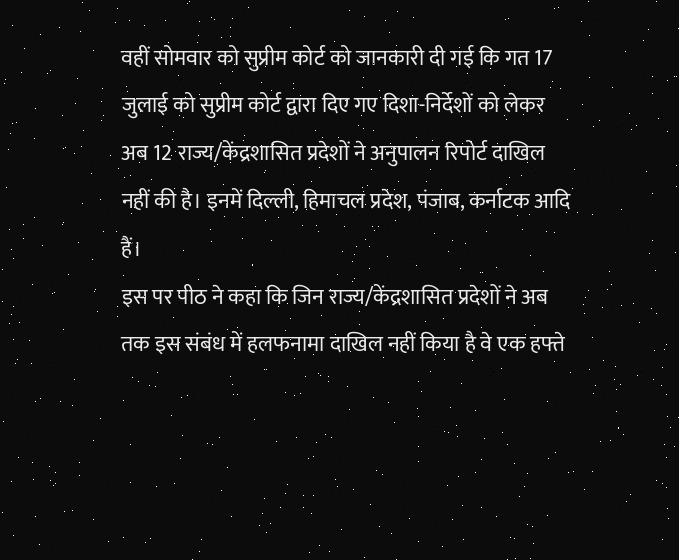वहीं सोमवार को सुप्रीम कोर्ट को जानकारी दी गई कि गत 17 जुलाई को सुप्रीम कोर्ट द्वारा दिए गए दिशा-निर्देशों को लेकर अब 12 राज्य/केंद्रशासित प्रदेशों ने अनुपालन रिपोर्ट दाखिल नहीं की है। इनमें दिल्ली, हिमाचल प्रदेश, पंजाब, कर्नाटक आदि हैं।
इस पर पीठ ने कहा कि जिन राज्य/केंद्रशासित प्रदेशों ने अब तक इस संबंध में हलफनामा दाखिल नहीं किया है वे एक हफ्ते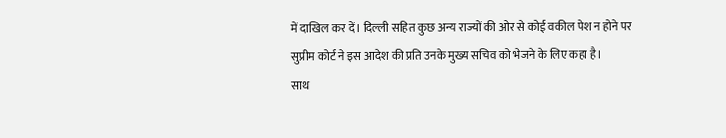में दाखिल कर दें। दिल्ली सहित कुछ अन्य राज्यों की ओर से कोई वकील पेश न होने पर सुप्रीम कोर्ट ने इस आदेश की प्रति उनके मुख्य सचिव को भेजने के लिए कहा है।
साथ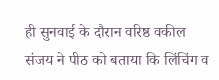ही सुनवाई के दौरान वरिष्ठ वकील संजय ने पीठ को बताया कि लिंचिंग व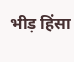भीड़ हिंसा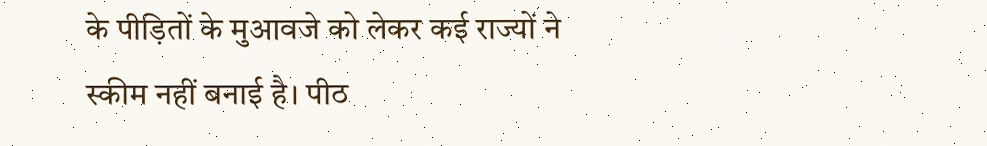के पीड़ितों के मुआवजे को लेकर कई राज्यों ने स्कीम नहीं बनाई है। पीठ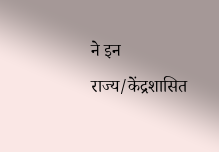ने इन राज्य/केंद्रशासित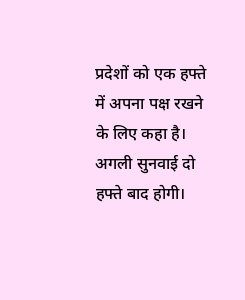प्रदेशों को एक हफ्ते में अपना पक्ष रखने के लिए कहा है। अगली सुनवाई दो हफ्ते बाद होगी।